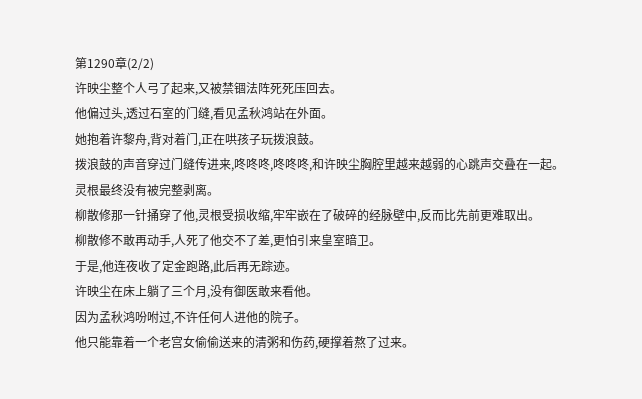第1290章(2/2)
许映尘整个人弓了起来,又被禁锢法阵死死压回去。
他偏过头,透过石室的门缝,看见孟秋鸿站在外面。
她抱着许黎舟,背对着门,正在哄孩子玩拨浪鼓。
拨浪鼓的声音穿过门缝传进来,咚咚咚,咚咚咚,和许映尘胸腔里越来越弱的心跳声交叠在一起。
灵根最终没有被完整剥离。
柳散修那一针捅穿了他,灵根受损收缩,牢牢嵌在了破碎的经脉壁中,反而比先前更难取出。
柳散修不敢再动手,人死了他交不了差,更怕引来皇室暗卫。
于是,他连夜收了定金跑路,此后再无踪迹。
许映尘在床上躺了三个月,没有御医敢来看他。
因为孟秋鸿吩咐过,不许任何人进他的院子。
他只能靠着一个老宫女偷偷送来的清粥和伤药,硬撑着熬了过来。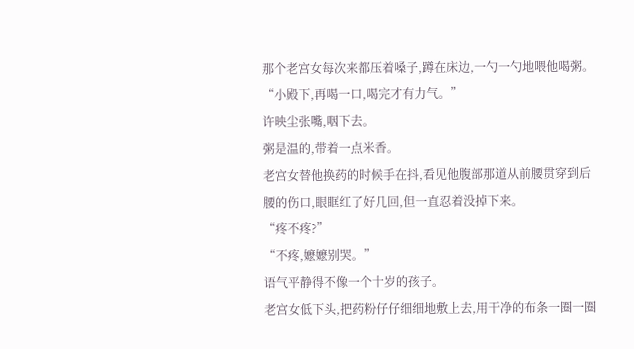那个老宫女每次来都压着嗓子,蹲在床边,一勺一勺地喂他喝粥。
“小殿下,再喝一口,喝完才有力气。”
许映尘张嘴,咽下去。
粥是温的,带着一点米香。
老宫女替他换药的时候手在抖,看见他腹部那道从前腰贯穿到后腰的伤口,眼眶红了好几回,但一直忍着没掉下来。
“疼不疼?”
“不疼,嬷嬷别哭。”
语气平静得不像一个十岁的孩子。
老宫女低下头,把药粉仔仔细细地敷上去,用干净的布条一圈一圈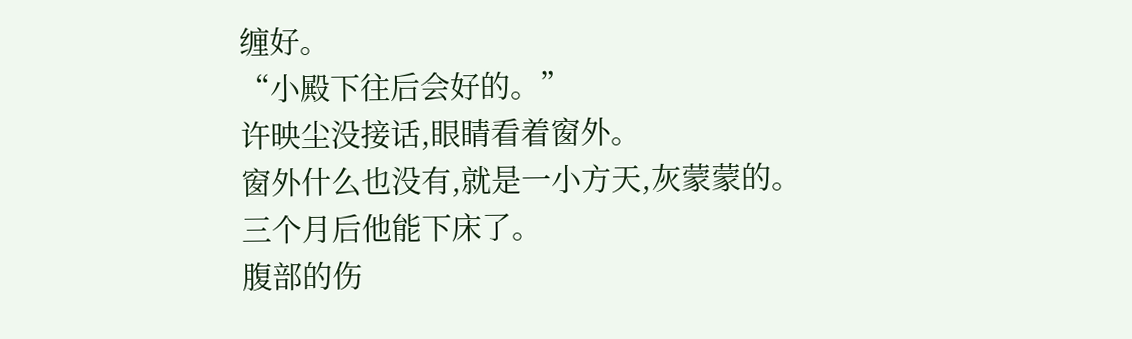缠好。
“小殿下往后会好的。”
许映尘没接话,眼睛看着窗外。
窗外什么也没有,就是一小方天,灰蒙蒙的。
三个月后他能下床了。
腹部的伤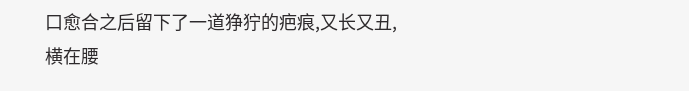口愈合之后留下了一道狰狞的疤痕,又长又丑,横在腰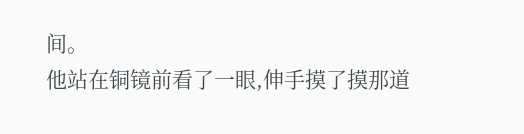间。
他站在铜镜前看了一眼,伸手摸了摸那道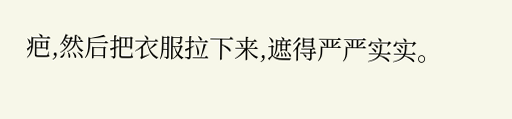疤,然后把衣服拉下来,遮得严严实实。